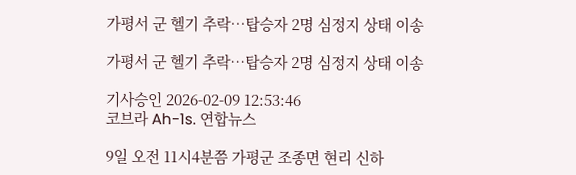가평서 군 헬기 추락…탑승자 2명 심정지 상태 이송

가평서 군 헬기 추락…탑승자 2명 심정지 상태 이송

기사승인 2026-02-09 12:53:46
코브라 Ah-1s. 연합뉴스

9일 오전 11시4분쯤 가평군 조종면 현리 신하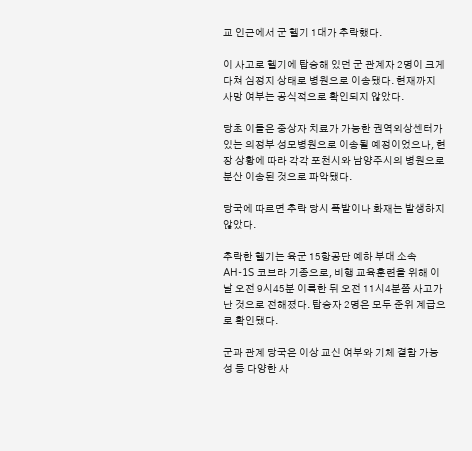교 인근에서 군 헬기 1대가 추락했다.

이 사고로 헬기에 탑승해 있던 군 관계자 2명이 크게 다쳐 심정지 상태로 병원으로 이송됐다. 현재까지 사망 여부는 공식적으로 확인되지 않았다.

당초 이들은 중상자 치료가 가능한 권역외상센터가 있는 의정부 성모병원으로 이송될 예정이었으나, 현장 상황에 따라 각각 포천시와 남양주시의 병원으로 분산 이송된 것으로 파악됐다.

당국에 따르면 추락 당시 폭발이나 화재는 발생하지 않았다.

추락한 헬기는 육군 15항공단 예하 부대 소속 AH-1S 코브라 기종으로, 비행 교육훈련을 위해 이날 오전 9시45분 이륙한 뒤 오전 11시4분쯤 사고가 난 것으로 전해졌다. 탑승자 2명은 모두 준위 계급으로 확인됐다.

군과 관계 당국은 이상 교신 여부와 기체 결함 가능성 등 다양한 사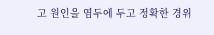고 원인을 염두에 두고 정확한 경위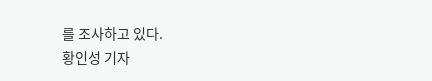를 조사하고 있다.
황인성 기자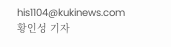his1104@kukinews.com
황인성 기자